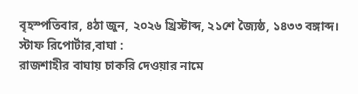বৃহস্পতিবার, ৪ঠা জুন, ২০২৬ খ্রিস্টাব্দ, ২১শে জ্যৈষ্ঠ, ১৪৩৩ বঙ্গাব্দ।
স্টাফ রিপোর্টার,বাঘা :
রাজশাহীর বাঘায় চাকরি দেওয়ার নামে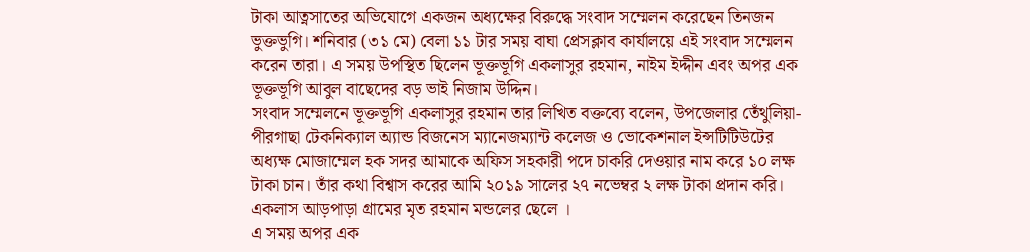টাকা আত্নসাতের অভিযোগে একজন অধ্যক্ষের বিরুদ্ধে সংবাদ সম্মেলন করেছেন তিনজন ভুক্তভুগি। শনিবার (৩১ মে) বেলা ১১ টার সময় বাঘা প্রেসক্লাব কার্যালয়ে এই সংবাদ সম্মেলন করেন তারা। এ সময় উপস্থিত ছিলেন ভূক্তভূগি একলাসুর রহমান, নাইম ইদ্দীন এবং অপর এক ভূক্তভূগি আবুল বাছেদের বড় ভাই নিজাম উদ্দিন।
সংবাদ সম্মেলনে ভূক্তভূগি একলাসুর রহমান তার লিখিত বক্তব্যে বলেন, উপজেলার তেঁথুলিয়া-পীরগাছা টেকনিক্যাল অ্যান্ড বিজনেস ম্যানেজম্যান্ট কলেজ ও ভোকেশনাল ইন্সটিটিউটের অধ্যক্ষ মোজাম্মেল হক সদর আমাকে অফিস সহকারী পদে চাকরি দেওয়ার নাম করে ১০ লক্ষ টাকা চান। তাঁর কথা বিশ্বাস করের আমি ২০১৯ সালের ২৭ নভেম্বর ২ লক্ষ টাকা প্রদান করি। একলাস আড়পাড়া গ্রামের মৃত রহমান মন্ডলের ছেলে ।
এ সময় অপর এক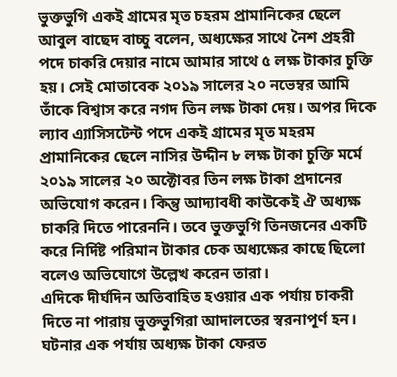ভুক্তভুগি একই গ্রামের মৃত চহরম প্রামানিকের ছেলে আবুল বাছেদ বাচ্চু বলেন, অধ্যক্ষের সাথে নৈশ প্রহরী পদে চাকরি দেয়ার নামে আমার সাথে ৫ লক্ষ টাকার চুক্তি হয়। সেই মোতাবেক ২০১৯ সালের ২০ নভেম্বর আমি তাঁকে বিশ্বাস করে নগদ তিন লক্ষ টাকা দেয়। অপর দিকে ল্যাব এ্যাসিসটেন্ট পদে একই গ্রামের মৃত মহরম প্রামানিকের ছেলে নাসির উদ্দীন ৮ লক্ষ টাকা চুক্তি মর্মে ২০১৯ সালের ২০ অক্টোবর তিন লক্ষ টাকা প্রদানের অভিযোগ করেন। কিন্তু আদ্যাবধী কাউকেই ঐ অধ্যক্ষ চাকরি দিতে পারেননি। তবে ভুক্তভুগি তিনজনের একটি করে নির্দিষ্ট পরিমান টাকার চেক অধ্যক্ষের কাছে ছিলো বলেও অভিযোগে উল্লেখ করেন তারা।
এদিকে দীর্ঘদিন অতিবাহিত হওয়ার এক পর্যায় চাকরী দিতে না পারায় ভুক্তভুগিরা আদালতের স্বরনাপূর্ণ হন। ঘটনার এক পর্যায় অধ্যক্ষ টাকা ফেরত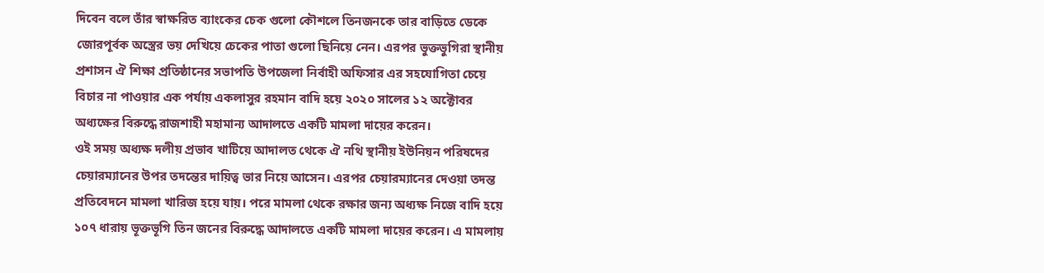দিবেন বলে তাঁর স্বাক্ষরিত ব্যাংকের চেক গুলো কৌশলে তিনজনকে তার বাড়িতে ডেকে জোরপূর্বক অস্ত্রের ভয় দেখিয়ে চেকের পাতা গুলো ছিনিয়ে নেন। এরপর ভুক্তভুগিরা স্থানীয় প্রশাসন ঐ শিক্ষা প্রতিষ্ঠানের সভাপতি উপজেলা নির্বাহী অফিসার এর সহযোগিতা চেয়ে বিচার না পাওয়ার এক পর্যায় একলাসুর রহমান বাদি হয়ে ২০২০ সালের ১২ অক্টোবর অধ্যক্ষের বিরুদ্ধে রাজশাহী মহামান্য আদালতে একটি মামলা দায়ের করেন।
ওই সময় অধ্যক্ষ দলীয় প্রভাব খাটিয়ে আদালত থেকে ঐ নথি স্থানীয় ইউনিয়ন পরিষদের চেয়ারম্যানের উপর তদন্তের দায়িত্ব ভার নিয়ে আসেন। এরপর চেয়ারম্যানের দেওয়া তদন্ত প্রতিবেদনে মামলা খারিজ হয়ে যায়। পরে মামলা থেকে রক্ষার জন্য অধ্যক্ষ নিজে বাদি হয়ে ১০৭ ধারায় ভূক্তভূগি তিন জনের বিরুদ্ধে আদালতে একটি মামলা দায়ের করেন। এ মামলায়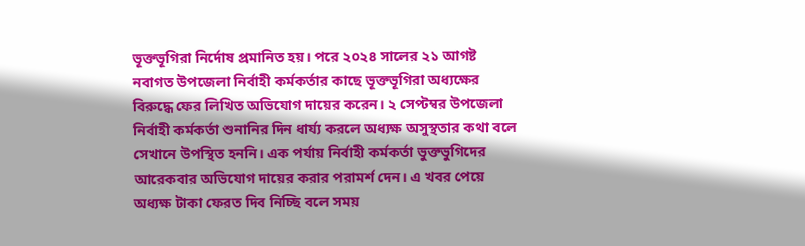ভূক্তভূগিরা নির্দোষ প্রমানিত হয়। পরে ২০২৪ সালের ২১ আগষ্ট নবাগত উপজেলা নির্বাহী কর্মকর্তার কাছে ভূক্তভূগিরা অধ্যক্ষের বিরুদ্ধে ফের লিখিত অভিযোগ দায়ের করেন। ২ সেপ্টম্বর উপজেলা নির্বাহী কর্মকর্তা শুনানির দিন ধার্য্য করলে অধ্যক্ষ অসুস্থতার কথা বলে সেখানে উপস্থিত হননি। এক পর্যায় নির্বাহী কর্মকর্তা ভুক্তভুগিদের আরেকবার অভিযোগ দায়ের করার পরামর্শ দেন। এ খবর পেয়ে অধ্যক্ষ টাকা ফেরত দিব নিচ্ছি বলে সময়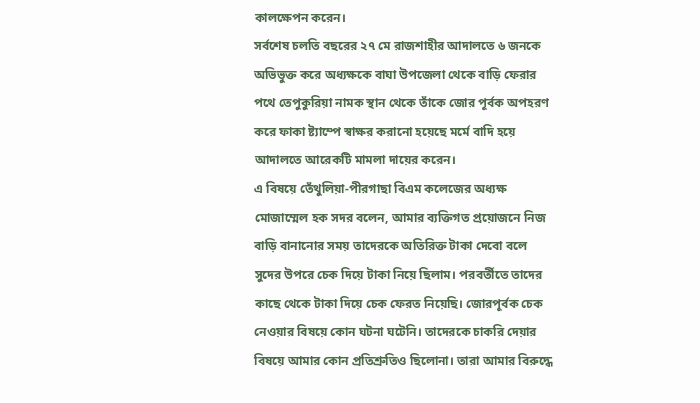কালক্ষেপন করেন।
সর্বশেষ চলতি বছরের ২৭ মে রাজশাহীর আদালতে ৬ জনকে অভিভুক্ত করে অধ্যক্ষকে বাঘা উপজেলা থেকে বাড়ি ফেরার পথে তেপুকুরিয়া নামক স্থান থেকে তাঁকে জোর পূর্বক অপহরণ করে ফাকা ষ্ট্যাম্পে স্বাক্ষর করানো হয়েছে মর্মে বাদি হয়ে আদালতে আরেকটি মামলা দায়ের করেন।
এ বিষয়ে তেঁথুলিয়া-পীরগাছা বিএম কলেজের অধ্যক্ষ মোজাম্মেল হক সদর বলেন, আমার ব্যক্তিগত প্রয়োজনে নিজ বাড়ি বানানোর সময় তাদেরকে অতিরিক্ত টাকা দেবো বলে সুদের উপরে চেক দিয়ে টাকা নিয়ে ছিলাম। পরবর্তীতে তাদের কাছে থেকে টাকা দিয়ে চেক ফেরত নিয়েছি। জোরপূর্বক চেক নেওয়ার বিষয়ে কোন ঘটনা ঘটেনি। তাদেরকে চাকরি দেয়ার বিষয়ে আমার কোন প্রতিশ্রুতিও ছিলোনা। তারা আমার বিরুদ্ধে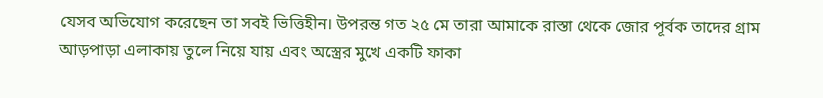যেসব অভিযোগ করেছেন তা সবই ভিত্তিহীন। উপরন্ত গত ২৫ মে তারা আমাকে রাস্তা থেকে জোর পূর্বক তাদের গ্রাম আড়পাড়া এলাকায় তুলে নিয়ে যায় এবং অস্ত্রের মুখে একটি ফাকা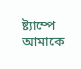ষ্ট্যাম্পে আমাকে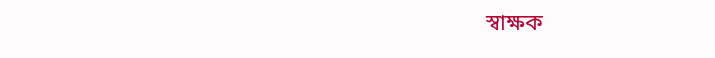স্বাক্ষক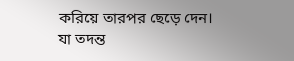করিয়ে তারপর ছেড়ে দেন। যা তদন্ত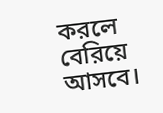করলে বেরিয়ে আসবে।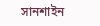সানশাইন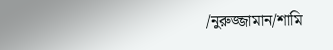/নুরুজ্জামান/শামি